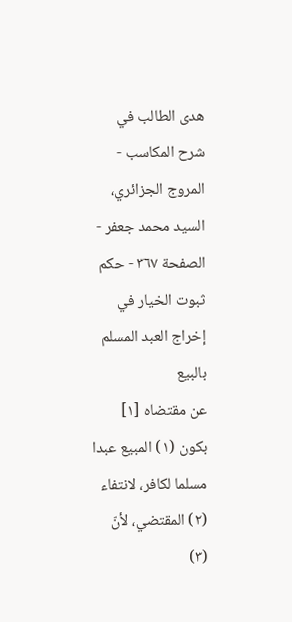هدى الطالب في شرح المكاسب - المروج الجزائري، السيد محمد جعفر - الصفحة ٣٦٧ - حكم ثبوت الخيار في إخراج العبد المسلم بالبيع
عن مقتضاه [١] بكون (١) المبيع عبدا مسلما لكافر، لانتفاء (٢) المقتضي، لأنّ (٣)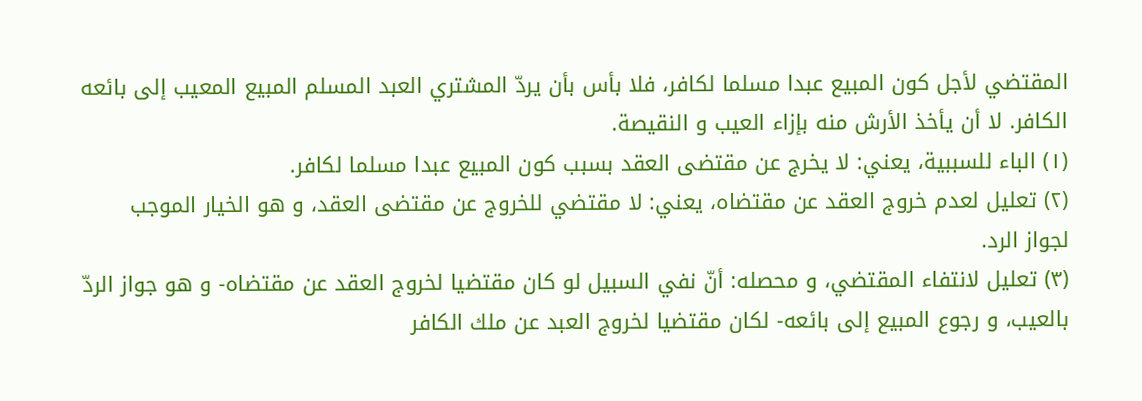المقتضي لأجل كون المبيع عبدا مسلما لكافر، فلا بأس بأن يردّ المشتري العبد المسلم المبيع المعيب إلى بائعه الكافر. لا أن يأخذ الأرش منه بإزاء العيب و النقيصة.
(١) الباء للسببية، يعني: لا يخرج عن مقتضى العقد بسبب كون المبيع عبدا مسلما لكافر.
(٢) تعليل لعدم خروج العقد عن مقتضاه، يعني: لا مقتضي للخروج عن مقتضى العقد، و هو الخيار الموجب لجواز الرد.
(٣) تعليل لانتفاء المقتضي، و محصله: أنّ نفي السبيل لو كان مقتضيا لخروج العقد عن مقتضاه- و هو جواز الردّ بالعيب، و رجوع المبيع إلى بائعه- لكان مقتضيا لخروج العبد عن ملك الكافر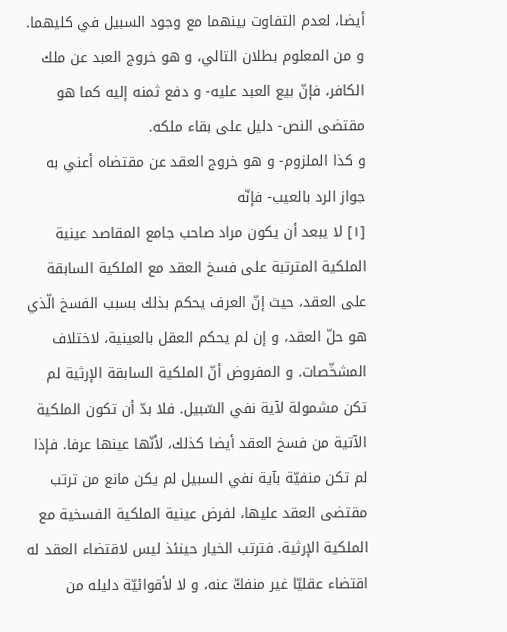أيضا، لعدم التفاوت بينهما مع وجود السبيل في كليهما. و من المعلوم بطلان التالي، و هو خروج العبد عن ملك الكافر، فإنّ بيع العبد عليه- و دفع ثمنه إليه كما هو مقتضى النص- دليل على بقاء ملكه.
و كذا الملزوم- و هو خروج العقد عن مقتضاه أعني به جواز الرد بالعيب- فإنّه
[١] لا يبعد أن يكون مراد صاحب جامع المقاصد عينية الملكية المترتبة على فسخ العقد مع الملكية السابقة على العقد، حيث إنّ العرف يحكم بذلك بسبب الفسخ الّذي هو حلّ العقد، و إن لم يحكم العقل بالعينية، لاختلاف المشخّصات. و المفروض أنّ الملكية السابقة الإرثية لم تكن مشمولة لآية نفي السّبيل. فلا بدّ أن تكون الملكية الآتية من فسخ العقد أيضا كذلك، لأنّها عينها عرفا. فإذا لم تكن منفيّة بآية نفي السبيل لم يكن مانع من ترتب مقتضى العقد عليها، لفرض عينية الملكية الفسخية مع الملكية الإرثية. فترتب الخيار حينئذ ليس لاقتضاء العقد له اقتضاء عقليّا غير منفكّ عنه، و لا لأقوائيّة دليله من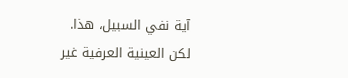آية نفي السبيل، هذا.
لكن العينية العرفية غير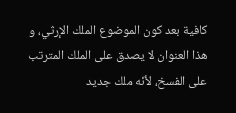كافية بعد كون الموضوع الملك الإرثي، و هذا العنوان لا يصدق على الملك المترتب على الفسخ، لأنّه ملك جديد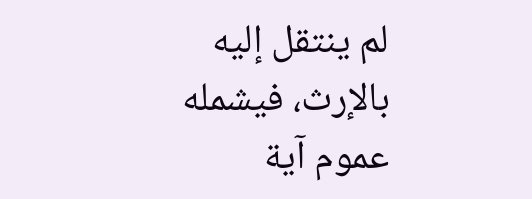لم ينتقل إليه بالإرث، فيشمله عموم آية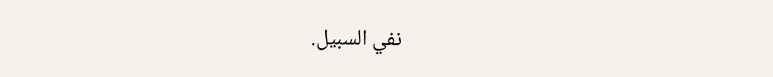نفي السبيل.